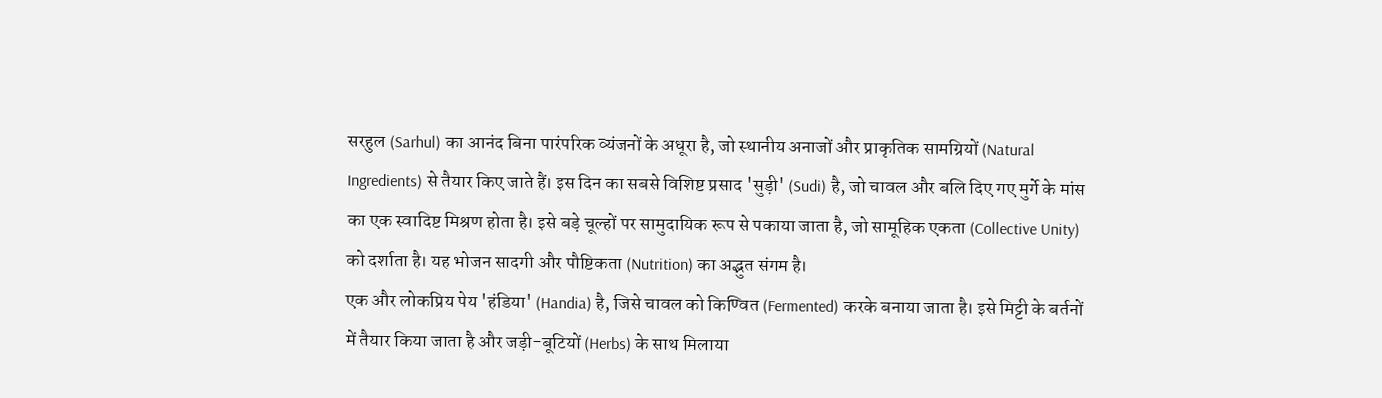सरहुल (Sarhul) का आनंद बिना पारंपरिक व्यंजनों के अधूरा है, जो स्थानीय अनाजों और प्राकृतिक सामग्रियों (Natural Ingredients) से तैयार किए जाते हैं। इस दिन का सबसे विशिष्ट प्रसाद 'सुड़ी' (Sudi) है, जो चावल और बलि दिए गए मुर्गे के मांस का एक स्वादिष्ट मिश्रण होता है। इसे बड़े चूल्हों पर सामुदायिक रूप से पकाया जाता है, जो सामूहिक एकता (Collective Unity) को दर्शाता है। यह भोजन सादगी और पौष्टिकता (Nutrition) का अद्भुत संगम है।
एक और लोकप्रिय पेय 'हंडिया' (Handia) है, जिसे चावल को किण्वित (Fermented) करके बनाया जाता है। इसे मिट्टी के बर्तनों में तैयार किया जाता है और जड़ी-बूटियों (Herbs) के साथ मिलाया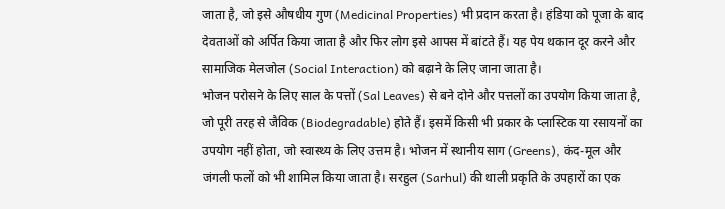जाता है, जो इसे औषधीय गुण (Medicinal Properties) भी प्रदान करता है। हंडिया को पूजा के बाद देवताओं को अर्पित किया जाता है और फिर लोग इसे आपस में बांटते हैं। यह पेय थकान दूर करने और सामाजिक मेलजोल (Social Interaction) को बढ़ाने के लिए जाना जाता है।
भोजन परोसने के लिए साल के पत्तों (Sal Leaves) से बने दोने और पत्तलों का उपयोग किया जाता है, जो पूरी तरह से जैविक (Biodegradable) होते हैं। इसमें किसी भी प्रकार के प्लास्टिक या रसायनों का उपयोग नहीं होता, जो स्वास्थ्य के लिए उत्तम है। भोजन में स्थानीय साग (Greens), कंद-मूल और जंगली फलों को भी शामिल किया जाता है। सरहुल (Sarhul) की थाली प्रकृति के उपहारों का एक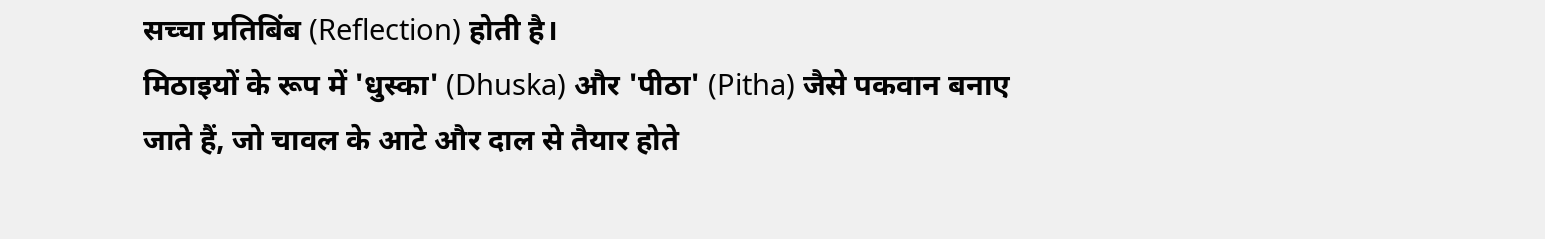सच्चा प्रतिबिंब (Reflection) होती है।
मिठाइयों के रूप में 'धुस्का' (Dhuska) और 'पीठा' (Pitha) जैसे पकवान बनाए जाते हैं, जो चावल के आटे और दाल से तैयार होते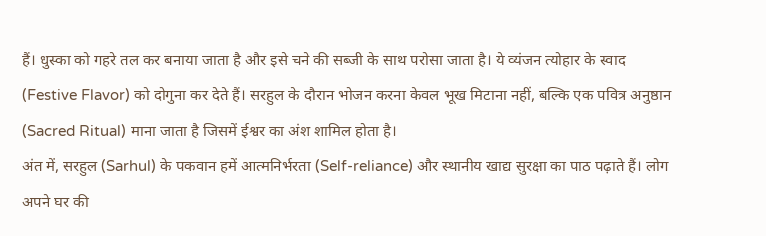हैं। धुस्का को गहरे तल कर बनाया जाता है और इसे चने की सब्जी के साथ परोसा जाता है। ये व्यंजन त्योहार के स्वाद (Festive Flavor) को दोगुना कर देते हैं। सरहुल के दौरान भोजन करना केवल भूख मिटाना नहीं, बल्कि एक पवित्र अनुष्ठान (Sacred Ritual) माना जाता है जिसमें ईश्वर का अंश शामिल होता है।
अंत में, सरहुल (Sarhul) के पकवान हमें आत्मनिर्भरता (Self-reliance) और स्थानीय खाद्य सुरक्षा का पाठ पढ़ाते हैं। लोग अपने घर की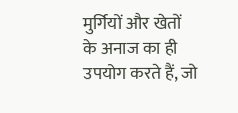मुर्गियों और खेतों के अनाज का ही उपयोग करते हैं, जो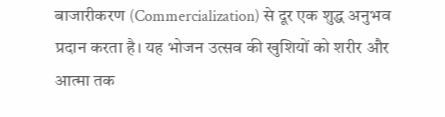बाजारीकरण (Commercialization) से दूर एक शुद्ध अनुभव प्रदान करता है। यह भोजन उत्सव की खुशियों को शरीर और आत्मा तक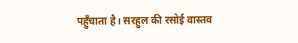पहुँचाता है। सरहुल की रसोई वास्तव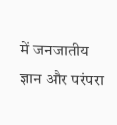में जनजातीय ज्ञान और परंपरा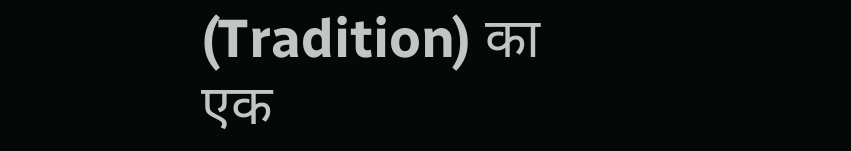(Tradition) का एक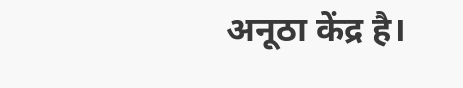अनूठा केंद्र है।